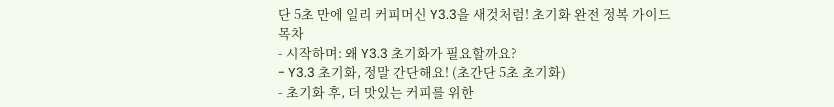단 5초 만에 일리 커피머신 Y3.3을 새것처럼! 초기화 완전 정복 가이드
목차
- 시작하며: 왜 Y3.3 초기화가 필요할까요?
- Y3.3 초기화, 정말 간단해요! (초간단 5초 초기화)
- 초기화 후, 더 맛있는 커피를 위한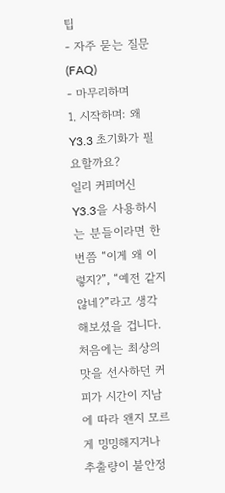팁
- 자주 묻는 질문 (FAQ)
- 마무리하며
1. 시작하며: 왜 Y3.3 초기화가 필요할까요?
일리 커피머신 Y3.3을 사용하시는 분들이라면 한 번쯤 “이게 왜 이렇지?”, “예전 같지 않네?”라고 생각해보셨을 겁니다. 처음에는 최상의 맛을 선사하던 커피가 시간이 지남에 따라 왠지 모르게 밍밍해지거나 추출량이 불안정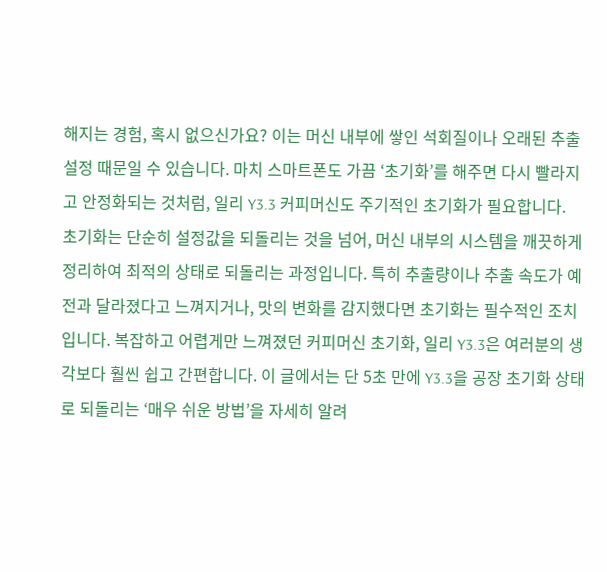해지는 경험, 혹시 없으신가요? 이는 머신 내부에 쌓인 석회질이나 오래된 추출 설정 때문일 수 있습니다. 마치 스마트폰도 가끔 ‘초기화’를 해주면 다시 빨라지고 안정화되는 것처럼, 일리 Y3.3 커피머신도 주기적인 초기화가 필요합니다.
초기화는 단순히 설정값을 되돌리는 것을 넘어, 머신 내부의 시스템을 깨끗하게 정리하여 최적의 상태로 되돌리는 과정입니다. 특히 추출량이나 추출 속도가 예전과 달라졌다고 느껴지거나, 맛의 변화를 감지했다면 초기화는 필수적인 조치입니다. 복잡하고 어렵게만 느껴졌던 커피머신 초기화, 일리 Y3.3은 여러분의 생각보다 훨씬 쉽고 간편합니다. 이 글에서는 단 5초 만에 Y3.3을 공장 초기화 상태로 되돌리는 ‘매우 쉬운 방법’을 자세히 알려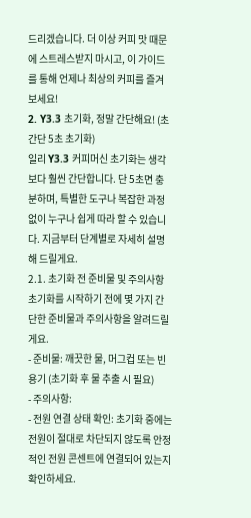드리겠습니다. 더 이상 커피 맛 때문에 스트레스받지 마시고, 이 가이드를 통해 언제나 최상의 커피를 즐겨보세요!
2. Y3.3 초기화, 정말 간단해요! (초간단 5초 초기화)
일리 Y3.3 커피머신 초기화는 생각보다 훨씬 간단합니다. 단 5초면 충분하며, 특별한 도구나 복잡한 과정 없이 누구나 쉽게 따라 할 수 있습니다. 지금부터 단계별로 자세히 설명해 드릴게요.
2.1. 초기화 전 준비물 및 주의사항
초기화를 시작하기 전에 몇 가지 간단한 준비물과 주의사항을 알려드릴게요.
- 준비물: 깨끗한 물, 머그컵 또는 빈 용기 (초기화 후 물 추출 시 필요)
- 주의사항:
- 전원 연결 상태 확인: 초기화 중에는 전원이 절대로 차단되지 않도록 안정적인 전원 콘센트에 연결되어 있는지 확인하세요.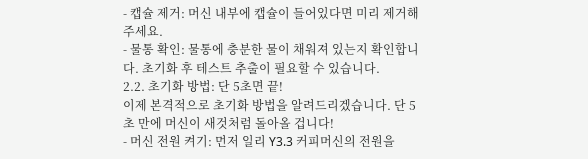- 캡슐 제거: 머신 내부에 캡슐이 들어있다면 미리 제거해 주세요.
- 물통 확인: 물통에 충분한 물이 채워져 있는지 확인합니다. 초기화 후 테스트 추출이 필요할 수 있습니다.
2.2. 초기화 방법: 단 5초면 끝!
이제 본격적으로 초기화 방법을 알려드리겠습니다. 단 5초 만에 머신이 새것처럼 돌아올 겁니다!
- 머신 전원 켜기: 먼저 일리 Y3.3 커피머신의 전원을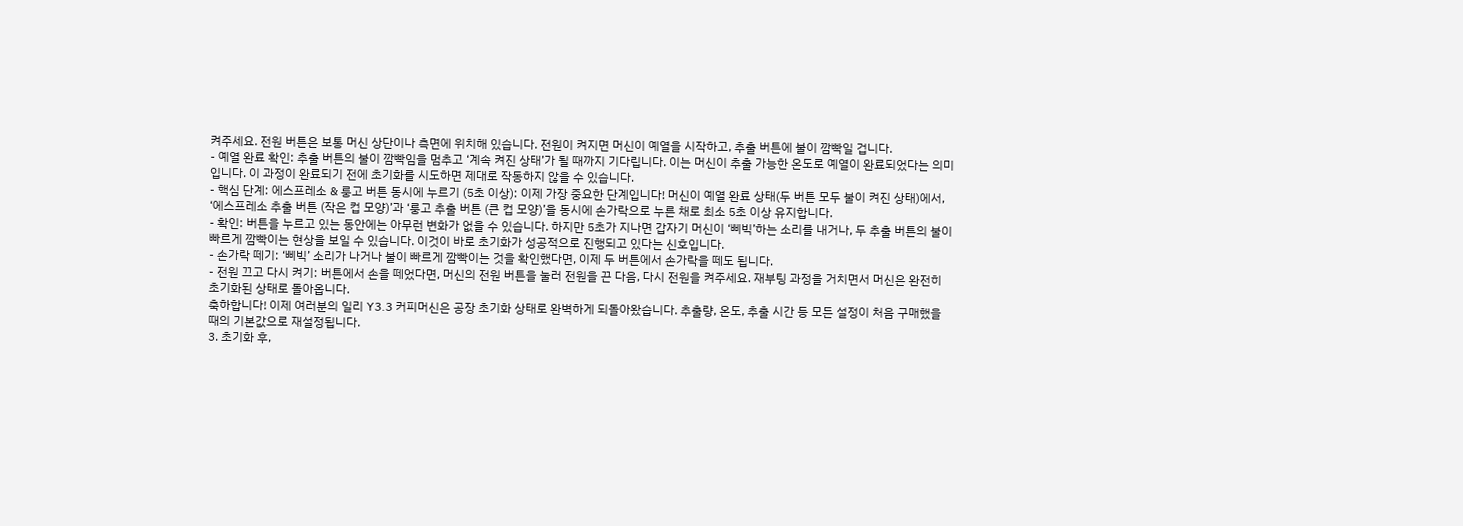켜주세요. 전원 버튼은 보통 머신 상단이나 측면에 위치해 있습니다. 전원이 켜지면 머신이 예열을 시작하고, 추출 버튼에 불이 깜빡일 겁니다.
- 예열 완료 확인: 추출 버튼의 불이 깜빡임을 멈추고 ‘계속 켜진 상태’가 될 때까지 기다립니다. 이는 머신이 추출 가능한 온도로 예열이 완료되었다는 의미입니다. 이 과정이 완료되기 전에 초기화를 시도하면 제대로 작동하지 않을 수 있습니다.
- 핵심 단계: 에스프레소 & 룽고 버튼 동시에 누르기 (5초 이상): 이제 가장 중요한 단계입니다! 머신이 예열 완료 상태(두 버튼 모두 불이 켜진 상태)에서, ‘에스프레소 추출 버튼 (작은 컵 모양)’과 ‘룽고 추출 버튼 (큰 컵 모양)’을 동시에 손가락으로 누른 채로 최소 5초 이상 유지합니다.
- 확인: 버튼을 누르고 있는 동안에는 아무런 변화가 없을 수 있습니다. 하지만 5초가 지나면 갑자기 머신이 ‘삐빅’하는 소리를 내거나, 두 추출 버튼의 불이 빠르게 깜빡이는 현상을 보일 수 있습니다. 이것이 바로 초기화가 성공적으로 진행되고 있다는 신호입니다.
- 손가락 떼기: ‘삐빅’ 소리가 나거나 불이 빠르게 깜빡이는 것을 확인했다면, 이제 두 버튼에서 손가락을 떼도 됩니다.
- 전원 끄고 다시 켜기: 버튼에서 손을 떼었다면, 머신의 전원 버튼을 눌러 전원을 끈 다음, 다시 전원을 켜주세요. 재부팅 과정을 거치면서 머신은 완전히 초기화된 상태로 돌아옵니다.
축하합니다! 이제 여러분의 일리 Y3.3 커피머신은 공장 초기화 상태로 완벽하게 되돌아왔습니다. 추출량, 온도, 추출 시간 등 모든 설정이 처음 구매했을 때의 기본값으로 재설정됩니다.
3. 초기화 후,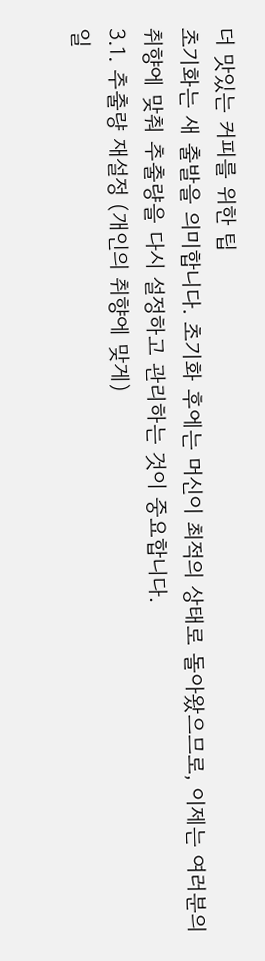더 맛있는 커피를 위한 팁
초기화는 새 출발을 의미합니다. 초기화 후에는 머신이 최적의 상태로 돌아왔으므로, 이제는 여러분의 취향에 맞춰 추출량을 다시 설정하고 관리하는 것이 중요합니다.
3.1. 추출량 재설정 (개인의 취향에 맞게)
일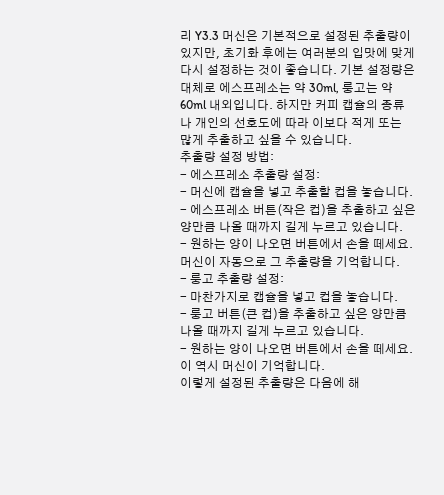리 Y3.3 머신은 기본적으로 설정된 추출량이 있지만, 초기화 후에는 여러분의 입맛에 맞게 다시 설정하는 것이 좋습니다. 기본 설정량은 대체로 에스프레소는 약 30ml, 룽고는 약 60ml 내외입니다. 하지만 커피 캡슐의 종류나 개인의 선호도에 따라 이보다 적게 또는 많게 추출하고 싶을 수 있습니다.
추출량 설정 방법:
- 에스프레소 추출량 설정:
- 머신에 캡슐을 넣고 추출할 컵을 놓습니다.
- 에스프레소 버튼(작은 컵)을 추출하고 싶은 양만큼 나올 때까지 길게 누르고 있습니다.
- 원하는 양이 나오면 버튼에서 손을 떼세요. 머신이 자동으로 그 추출량을 기억합니다.
- 룽고 추출량 설정:
- 마찬가지로 캡슐을 넣고 컵을 놓습니다.
- 룽고 버튼(큰 컵)을 추출하고 싶은 양만큼 나올 때까지 길게 누르고 있습니다.
- 원하는 양이 나오면 버튼에서 손을 떼세요. 이 역시 머신이 기억합니다.
이렇게 설정된 추출량은 다음에 해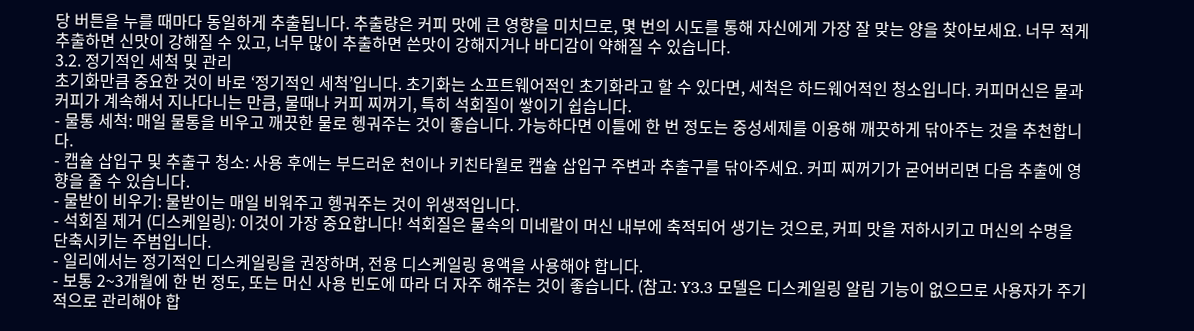당 버튼을 누를 때마다 동일하게 추출됩니다. 추출량은 커피 맛에 큰 영향을 미치므로, 몇 번의 시도를 통해 자신에게 가장 잘 맞는 양을 찾아보세요. 너무 적게 추출하면 신맛이 강해질 수 있고, 너무 많이 추출하면 쓴맛이 강해지거나 바디감이 약해질 수 있습니다.
3.2. 정기적인 세척 및 관리
초기화만큼 중요한 것이 바로 ‘정기적인 세척’입니다. 초기화는 소프트웨어적인 초기화라고 할 수 있다면, 세척은 하드웨어적인 청소입니다. 커피머신은 물과 커피가 계속해서 지나다니는 만큼, 물때나 커피 찌꺼기, 특히 석회질이 쌓이기 쉽습니다.
- 물통 세척: 매일 물통을 비우고 깨끗한 물로 헹궈주는 것이 좋습니다. 가능하다면 이틀에 한 번 정도는 중성세제를 이용해 깨끗하게 닦아주는 것을 추천합니다.
- 캡슐 삽입구 및 추출구 청소: 사용 후에는 부드러운 천이나 키친타월로 캡슐 삽입구 주변과 추출구를 닦아주세요. 커피 찌꺼기가 굳어버리면 다음 추출에 영향을 줄 수 있습니다.
- 물받이 비우기: 물받이는 매일 비워주고 헹궈주는 것이 위생적입니다.
- 석회질 제거 (디스케일링): 이것이 가장 중요합니다! 석회질은 물속의 미네랄이 머신 내부에 축적되어 생기는 것으로, 커피 맛을 저하시키고 머신의 수명을 단축시키는 주범입니다.
- 일리에서는 정기적인 디스케일링을 권장하며, 전용 디스케일링 용액을 사용해야 합니다.
- 보통 2~3개월에 한 번 정도, 또는 머신 사용 빈도에 따라 더 자주 해주는 것이 좋습니다. (참고: Y3.3 모델은 디스케일링 알림 기능이 없으므로 사용자가 주기적으로 관리해야 합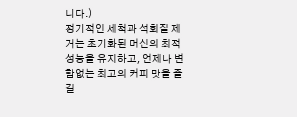니다.)
정기적인 세척과 석회질 제거는 초기화된 머신의 최적 성능을 유지하고, 언제나 변함없는 최고의 커피 맛을 즐길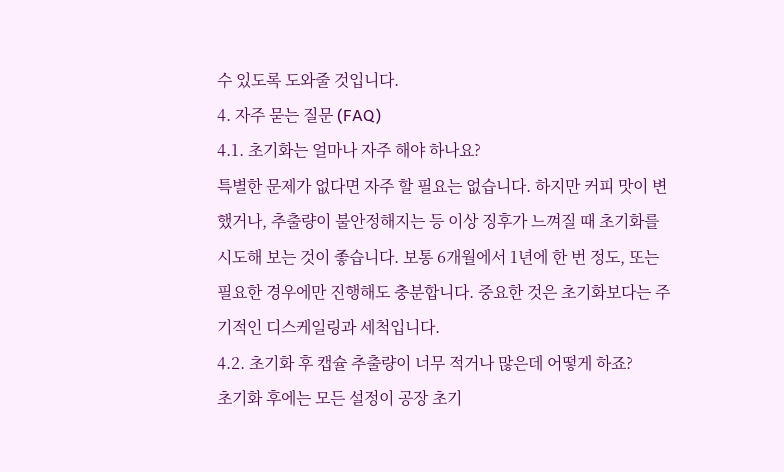수 있도록 도와줄 것입니다.
4. 자주 묻는 질문 (FAQ)
4.1. 초기화는 얼마나 자주 해야 하나요?
특별한 문제가 없다면 자주 할 필요는 없습니다. 하지만 커피 맛이 변했거나, 추출량이 불안정해지는 등 이상 징후가 느껴질 때 초기화를 시도해 보는 것이 좋습니다. 보통 6개월에서 1년에 한 번 정도, 또는 필요한 경우에만 진행해도 충분합니다. 중요한 것은 초기화보다는 주기적인 디스케일링과 세척입니다.
4.2. 초기화 후 캡슐 추출량이 너무 적거나 많은데 어떻게 하죠?
초기화 후에는 모든 설정이 공장 초기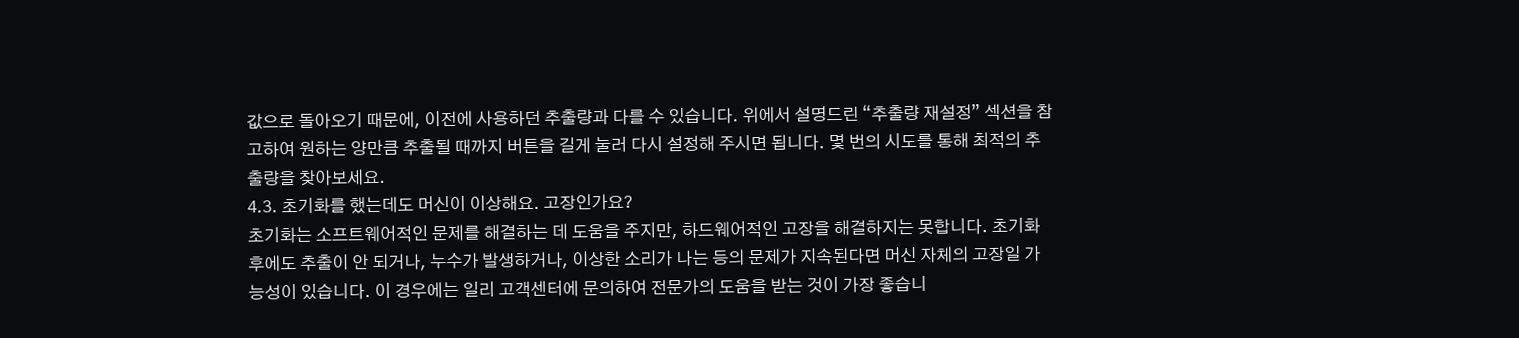값으로 돌아오기 때문에, 이전에 사용하던 추출량과 다를 수 있습니다. 위에서 설명드린 “추출량 재설정” 섹션을 참고하여 원하는 양만큼 추출될 때까지 버튼을 길게 눌러 다시 설정해 주시면 됩니다. 몇 번의 시도를 통해 최적의 추출량을 찾아보세요.
4.3. 초기화를 했는데도 머신이 이상해요. 고장인가요?
초기화는 소프트웨어적인 문제를 해결하는 데 도움을 주지만, 하드웨어적인 고장을 해결하지는 못합니다. 초기화 후에도 추출이 안 되거나, 누수가 발생하거나, 이상한 소리가 나는 등의 문제가 지속된다면 머신 자체의 고장일 가능성이 있습니다. 이 경우에는 일리 고객센터에 문의하여 전문가의 도움을 받는 것이 가장 좋습니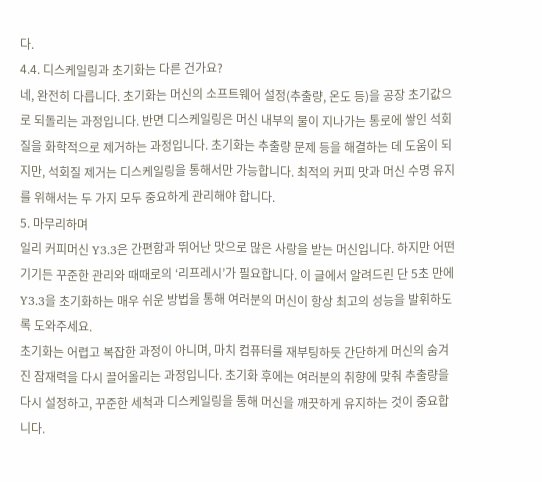다.
4.4. 디스케일링과 초기화는 다른 건가요?
네, 완전히 다릅니다. 초기화는 머신의 소프트웨어 설정(추출량, 온도 등)을 공장 초기값으로 되돌리는 과정입니다. 반면 디스케일링은 머신 내부의 물이 지나가는 통로에 쌓인 석회질을 화학적으로 제거하는 과정입니다. 초기화는 추출량 문제 등을 해결하는 데 도움이 되지만, 석회질 제거는 디스케일링을 통해서만 가능합니다. 최적의 커피 맛과 머신 수명 유지를 위해서는 두 가지 모두 중요하게 관리해야 합니다.
5. 마무리하며
일리 커피머신 Y3.3은 간편함과 뛰어난 맛으로 많은 사랑을 받는 머신입니다. 하지만 어떤 기기든 꾸준한 관리와 때때로의 ‘리프레시’가 필요합니다. 이 글에서 알려드린 단 5초 만에 Y3.3을 초기화하는 매우 쉬운 방법을 통해 여러분의 머신이 항상 최고의 성능을 발휘하도록 도와주세요.
초기화는 어렵고 복잡한 과정이 아니며, 마치 컴퓨터를 재부팅하듯 간단하게 머신의 숨겨진 잠재력을 다시 끌어올리는 과정입니다. 초기화 후에는 여러분의 취향에 맞춰 추출량을 다시 설정하고, 꾸준한 세척과 디스케일링을 통해 머신을 깨끗하게 유지하는 것이 중요합니다.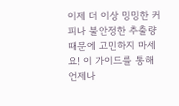이제 더 이상 밍밍한 커피나 불안정한 추출량 때문에 고민하지 마세요! 이 가이드를 통해 언제나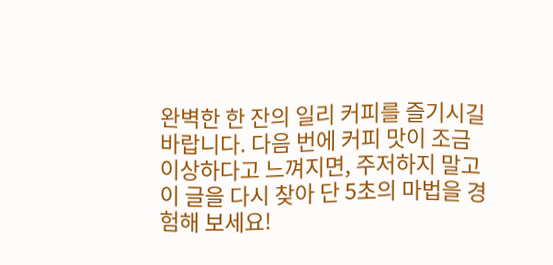완벽한 한 잔의 일리 커피를 즐기시길 바랍니다. 다음 번에 커피 맛이 조금 이상하다고 느껴지면, 주저하지 말고 이 글을 다시 찾아 단 5초의 마법을 경험해 보세요!